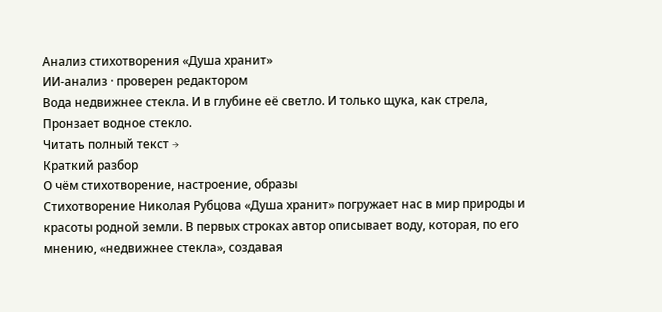Анализ стихотворения «Душа хранит»
ИИ-анализ · проверен редактором
Вода недвижнее стекла. И в глубине её светло. И только щука, как стрела, Пронзает водное стекло.
Читать полный текст →
Краткий разбор
О чём стихотворение, настроение, образы
Стихотворение Николая Рубцова «Душа хранит» погружает нас в мир природы и красоты родной земли. В первых строках автор описывает воду, которая, по его мнению, «недвижнее стекла», создавая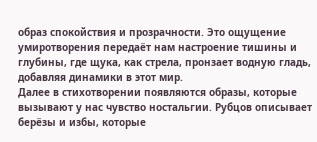образ спокойствия и прозрачности. Это ощущение умиротворения передаёт нам настроение тишины и глубины, где щука, как стрела, пронзает водную гладь, добавляя динамики в этот мир.
Далее в стихотворении появляются образы, которые вызывают у нас чувство ностальгии. Рубцов описывает берёзы и избы, которые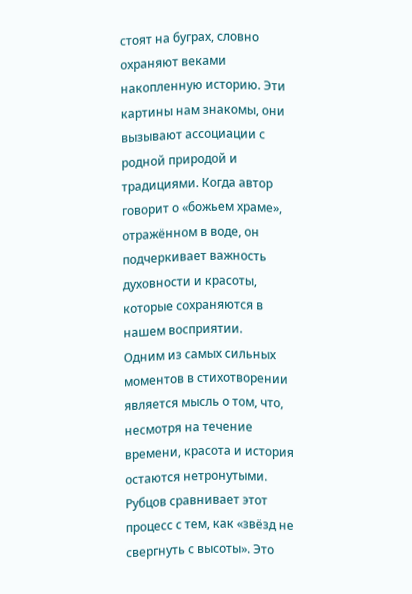стоят на буграх, словно охраняют веками накопленную историю. Эти картины нам знакомы, они вызывают ассоциации с родной природой и традициями. Когда автор говорит о «божьем храме», отражённом в воде, он подчеркивает важность духовности и красоты, которые сохраняются в нашем восприятии.
Одним из самых сильных моментов в стихотворении является мысль о том, что, несмотря на течение времени, красота и история остаются нетронутыми. Рубцов сравнивает этот процесс с тем, как «звёзд не свергнуть с высоты». Это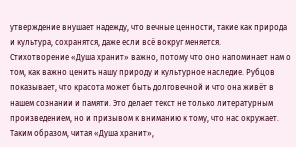утверждение внушает надежду, что вечные ценности, такие как природа и культура, сохранятся, даже если всё вокруг меняется.
Стихотворение «Душа хранит» важно, потому что оно напоминает нам о том, как важно ценить нашу природу и культурное наследие. Рубцов показывает, что красота может быть долговечной и что она живёт в нашем сознании и памяти. Это делает текст не только литературным произведением, но и призывом к вниманию к тому, что нас окружает.
Таким образом, читая «Душа хранит»,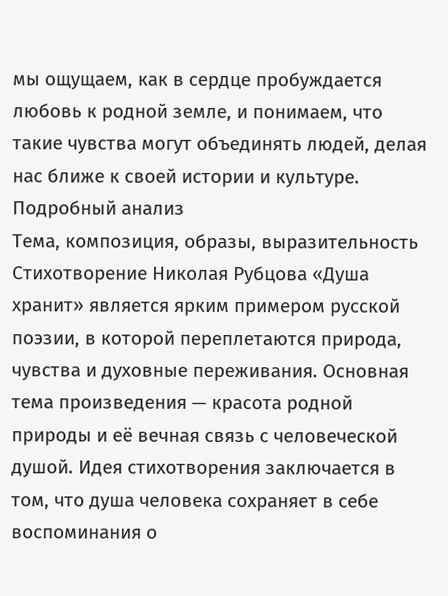мы ощущаем, как в сердце пробуждается любовь к родной земле, и понимаем, что такие чувства могут объединять людей, делая нас ближе к своей истории и культуре.
Подробный анализ
Тема, композиция, образы, выразительность
Стихотворение Николая Рубцова «Душа хранит» является ярким примером русской поэзии, в которой переплетаются природа, чувства и духовные переживания. Основная тема произведения — красота родной природы и её вечная связь с человеческой душой. Идея стихотворения заключается в том, что душа человека сохраняет в себе воспоминания о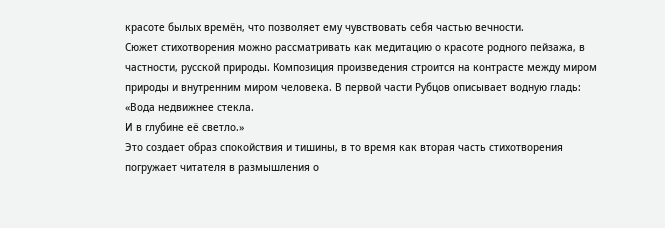красоте былых времён, что позволяет ему чувствовать себя частью вечности.
Сюжет стихотворения можно рассматривать как медитацию о красоте родного пейзажа, в частности, русской природы. Композиция произведения строится на контрасте между миром природы и внутренним миром человека. В первой части Рубцов описывает водную гладь:
«Вода недвижнее стекла.
И в глубине её светло.»
Это создает образ спокойствия и тишины, в то время как вторая часть стихотворения погружает читателя в размышления о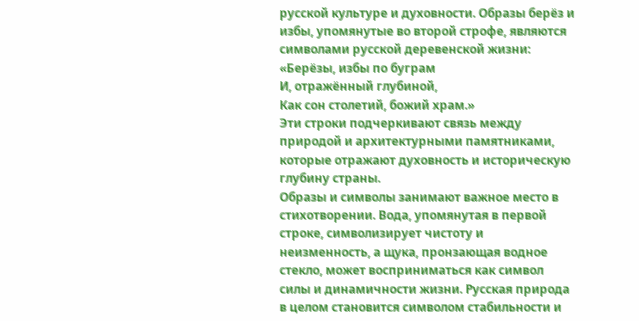русской культуре и духовности. Образы берёз и избы, упомянутые во второй строфе, являются символами русской деревенской жизни:
«Берёзы, избы по буграм
И, отражённый глубиной,
Как сон столетий, божий храм.»
Эти строки подчеркивают связь между природой и архитектурными памятниками, которые отражают духовность и историческую глубину страны.
Образы и символы занимают важное место в стихотворении. Вода, упомянутая в первой строке, символизирует чистоту и неизменность, а щука, пронзающая водное стекло, может восприниматься как символ силы и динамичности жизни. Русская природа в целом становится символом стабильности и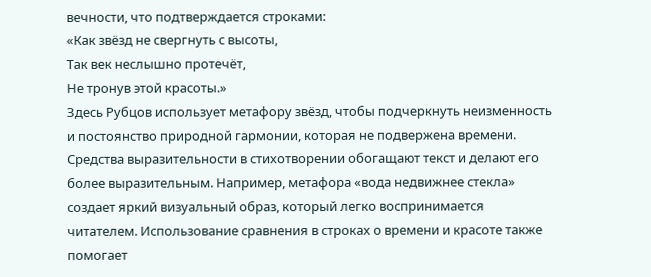вечности, что подтверждается строками:
«Как звёзд не свергнуть с высоты,
Так век неслышно протечёт,
Не тронув этой красоты.»
Здесь Рубцов использует метафору звёзд, чтобы подчеркнуть неизменность и постоянство природной гармонии, которая не подвержена времени.
Средства выразительности в стихотворении обогащают текст и делают его более выразительным. Например, метафора «вода недвижнее стекла» создает яркий визуальный образ, который легко воспринимается читателем. Использование сравнения в строках о времени и красоте также помогает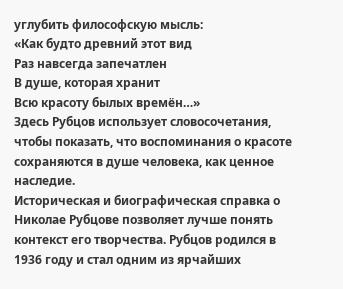углубить философскую мысль:
«Как будто древний этот вид
Раз навсегда запечатлен
В душе, которая хранит
Всю красоту былых времён…»
Здесь Рубцов использует словосочетания, чтобы показать, что воспоминания о красоте сохраняются в душе человека, как ценное наследие.
Историческая и биографическая справка о Николае Рубцове позволяет лучше понять контекст его творчества. Рубцов родился в 1936 году и стал одним из ярчайших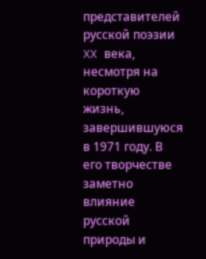представителей русской поэзии XX века, несмотря на короткую жизнь, завершившуюся в 1971 году. В его творчестве заметно влияние русской природы и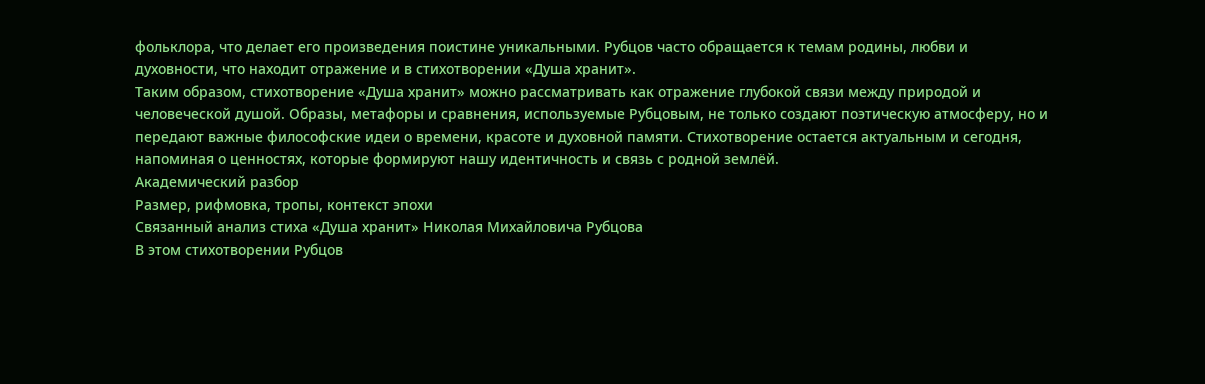фольклора, что делает его произведения поистине уникальными. Рубцов часто обращается к темам родины, любви и духовности, что находит отражение и в стихотворении «Душа хранит».
Таким образом, стихотворение «Душа хранит» можно рассматривать как отражение глубокой связи между природой и человеческой душой. Образы, метафоры и сравнения, используемые Рубцовым, не только создают поэтическую атмосферу, но и передают важные философские идеи о времени, красоте и духовной памяти. Стихотворение остается актуальным и сегодня, напоминая о ценностях, которые формируют нашу идентичность и связь с родной землёй.
Академический разбор
Размер, рифмовка, тропы, контекст эпохи
Связанный анализ стиха «Душа хранит» Николая Михайловича Рубцова
В этом стихотворении Рубцов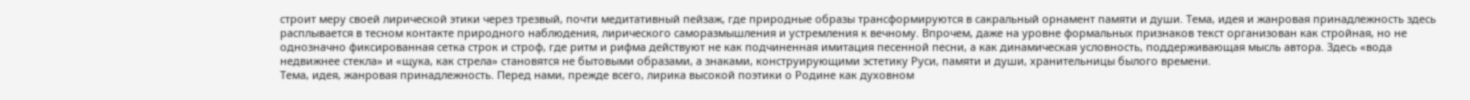строит меру своей лирической этики через трезвый, почти медитативный пейзаж, где природные образы трансформируются в сакральный орнамент памяти и души. Тема, идея и жанровая принадлежность здесь расплывается в тесном контакте природного наблюдения, лирического саморазмышления и устремления к вечному. Впрочем, даже на уровне формальных признаков текст организован как стройная, но не однозначно фиксированная сетка строк и строф, где ритм и рифма действуют не как подчиненная имитация песенной песни, а как динамическая условность, поддерживающая мысль автора. Здесь «вода недвижнее стекла» и «щука, как стрела» становятся не бытовыми образами, а знаками, конструирующими эстетику Руси, памяти и души, хранительницы былого времени.
Тема, идея, жанровая принадлежность. Перед нами, прежде всего, лирика высокой поэтики о Родине как духовном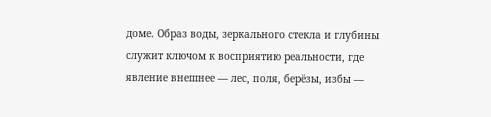доме. Образ воды, зеркального стекла и глубины служит ключом к восприятию реальности, где явление внешнее — лес, поля, берёзы, избы —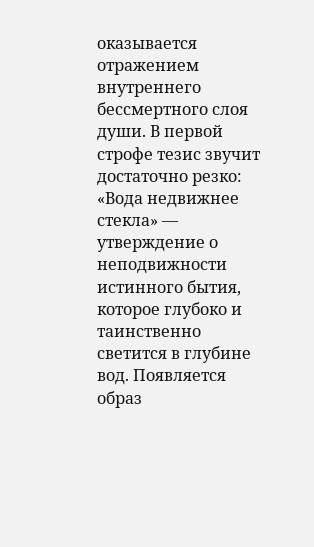оказывается отражением внутреннего бессмертного слоя души. В первой строфе тезис звучит достаточно резко: «Вода недвижнее стекла» — утверждение о неподвижности истинного бытия, которое глубоко и таинственно светится в глубине вод. Появляется образ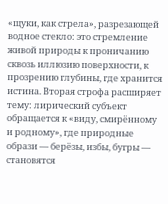«щуки, как стрела», разрезающей водное стекло: это стремление живой природы к проничанию сквозь иллюзию поверхности, к прозрению глубины, где хранится истина. Вторая строфа расширяет тему: лирический субъект обращается к «видy, смирённому и родному», где природные образи — берёзы, избы, бугры — становятся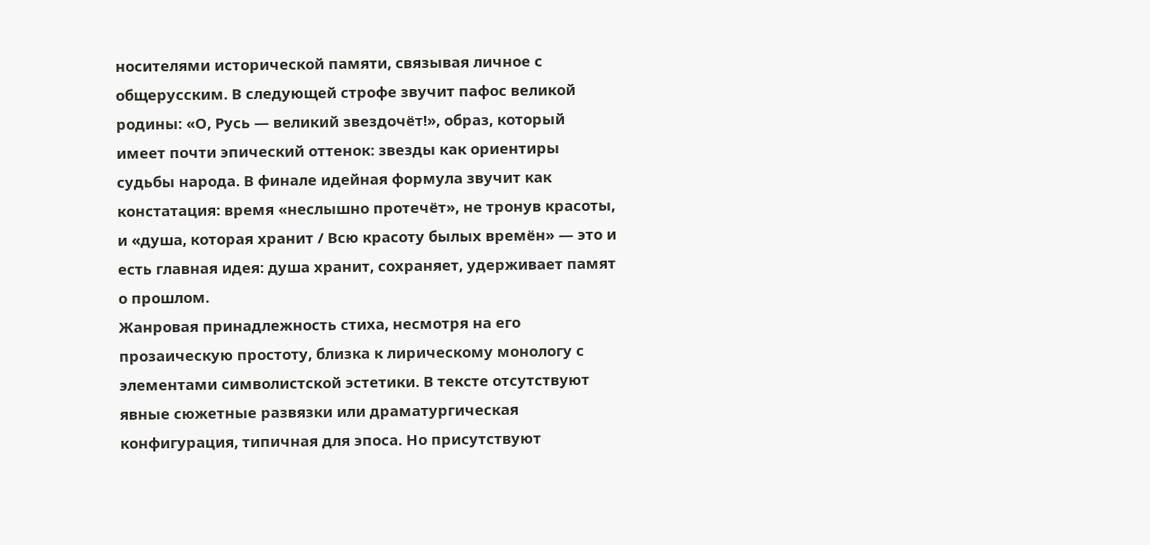носителями исторической памяти, связывая личное с общерусским. В следующей строфе звучит пафос великой родины: «О, Русь — великий звездочёт!», образ, который имеет почти эпический оттенок: звезды как ориентиры судьбы народа. В финале идейная формула звучит как констатация: время «неслышно протечёт», не тронув красоты, и «душа, которая хранит / Всю красоту былых времён» — это и есть главная идея: душа хранит, сохраняет, удерживает памят о прошлом.
Жанровая принадлежность стиха, несмотря на его прозаическую простоту, близка к лирическому монологу с элементами символистской эстетики. В тексте отсутствуют явные сюжетные развязки или драматургическая конфигурация, типичная для эпоса. Но присутствуют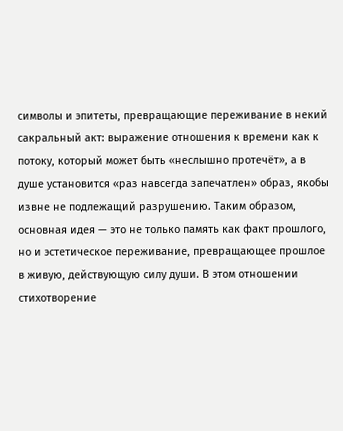символы и эпитеты, превращающие переживание в некий сакральный акт: выражение отношения к времени как к потоку, который может быть «неслышно протечёт», а в душе установится «раз навсегда запечатлен» образ, якобы извне не подлежащий разрушению. Таким образом, основная идея — это не только память как факт прошлого, но и эстетическое переживание, превращающее прошлое в живую, действующую силу души. В этом отношении стихотворение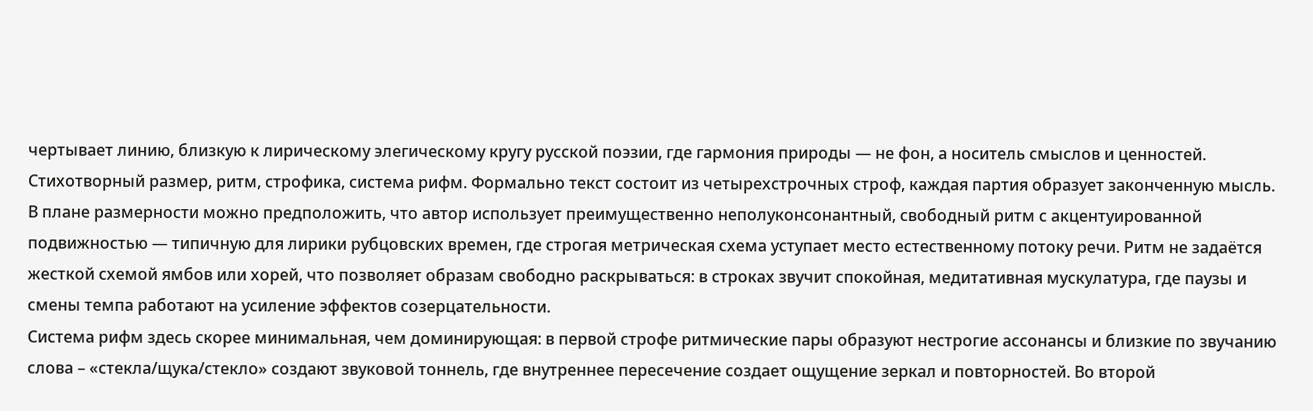чертывает линию, близкую к лирическому элегическому кругу русской поэзии, где гармония природы — не фон, а носитель смыслов и ценностей.
Стихотворный размер, ритм, строфика, система рифм. Формально текст состоит из четырехстрочных строф, каждая партия образует законченную мысль. В плане размерности можно предположить, что автор использует преимущественно неполуконсонантный, свободный ритм с акцентуированной подвижностью — типичную для лирики рубцовских времен, где строгая метрическая схема уступает место естественному потоку речи. Ритм не задаётся жесткой схемой ямбов или хорей, что позволяет образам свободно раскрываться: в строках звучит спокойная, медитативная мускулатура, где паузы и смены темпа работают на усиление эффектов созерцательности.
Система рифм здесь скорее минимальная, чем доминирующая: в первой строфе ритмические пары образуют нестрогие ассонансы и близкие по звучанию слова – «стекла/щука/стекло» создают звуковой тоннель, где внутреннее пересечение создает ощущение зеркал и повторностей. Во второй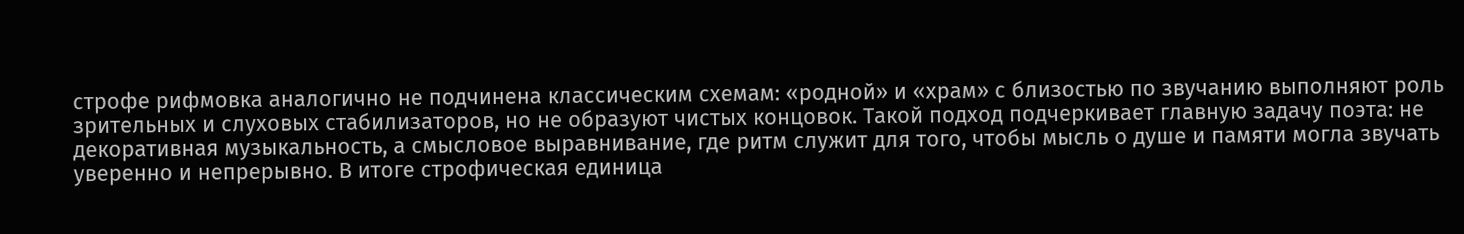строфе рифмовка аналогично не подчинена классическим схемам: «родной» и «храм» с близостью по звучанию выполняют роль зрительных и слуховых стабилизаторов, но не образуют чистых концовок. Такой подход подчеркивает главную задачу поэта: не декоративная музыкальность, а смысловое выравнивание, где ритм служит для того, чтобы мысль о душе и памяти могла звучать уверенно и непрерывно. В итоге строфическая единица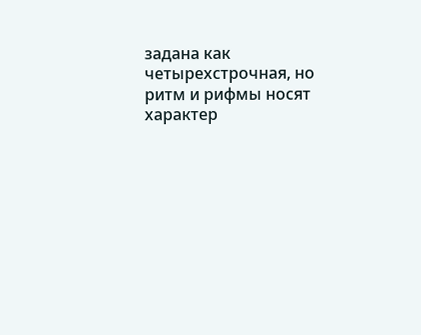задана как четырехстрочная, но ритм и рифмы носят характер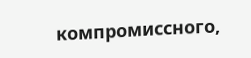компромиссного,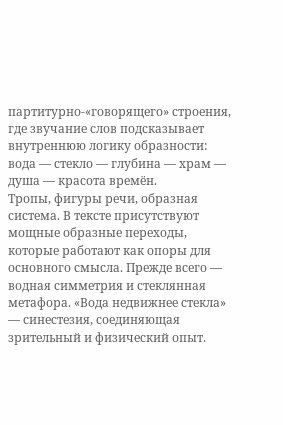партитурно-«говорящего» строения, где звучание слов подсказывает внутреннюю логику образности: вода — стекло — глубина — храм — душа — красота времён.
Тропы, фигуры речи, образная система. В тексте присутствуют мощные образные переходы, которые работают как опоры для основного смысла. Прежде всего — водная симметрия и стеклянная метафора. «Вода недвижнее стекла» — синестезия, соединяющая зрительный и физический опыт.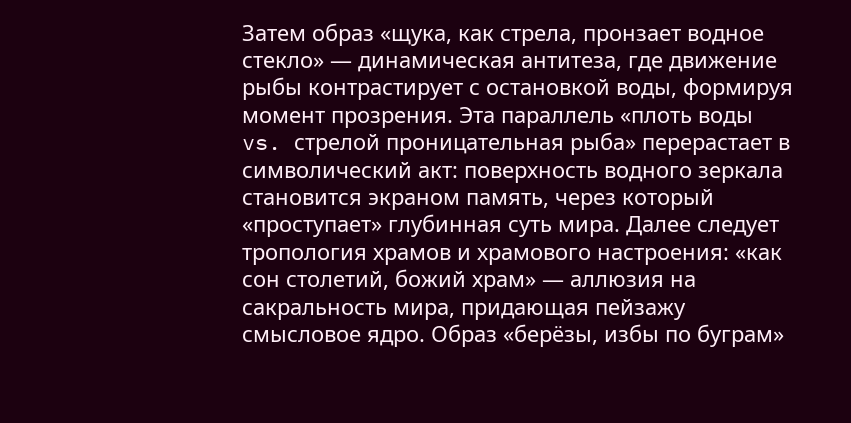Затем образ «щука, как стрела, пронзает водное стекло» — динамическая антитеза, где движение рыбы контрастирует с остановкой воды, формируя момент прозрения. Эта параллель «плоть воды vs. стрелой проницательная рыба» перерастает в символический акт: поверхность водного зеркала становится экраном память, через который «проступает» глубинная суть мира. Далее следует тропология храмов и храмового настроения: «как сон столетий, божий храм» — аллюзия на сакральность мира, придающая пейзажу смысловое ядро. Образ «берёзы, избы по буграм»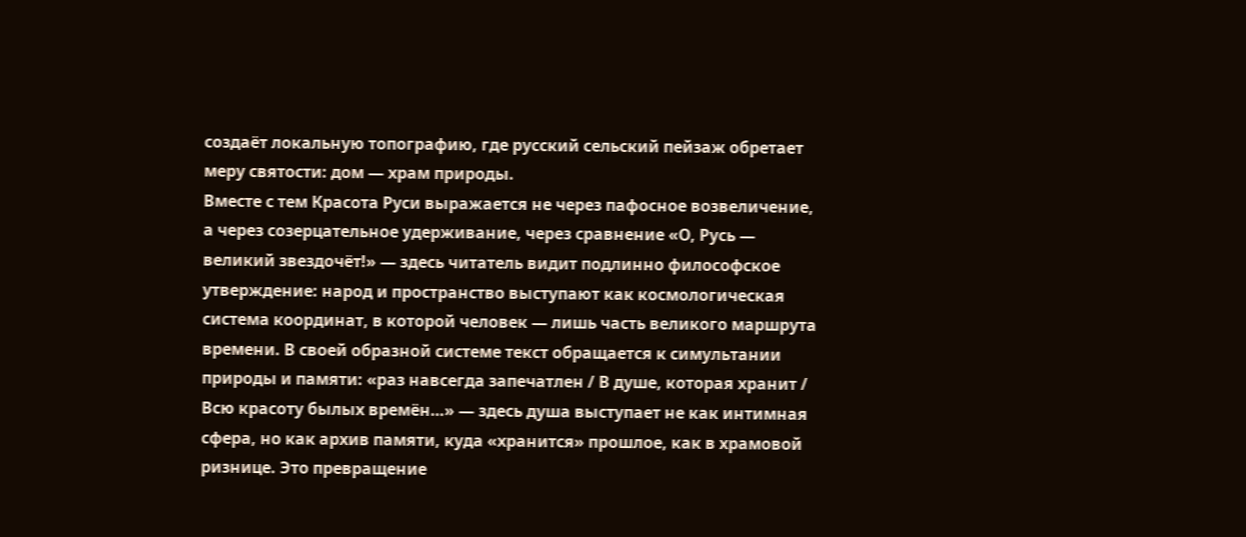создаёт локальную топографию, где русский сельский пейзаж обретает меру святости: дом — храм природы.
Вместе с тем Красота Руси выражается не через пафосное возвеличение, а через созерцательное удерживание, через сравнение «О, Русь — великий звездочёт!» — здесь читатель видит подлинно философское утверждение: народ и пространство выступают как космологическая система координат, в которой человек — лишь часть великого маршрута времени. В своей образной системе текст обращается к симультании природы и памяти: «раз навсегда запечатлен / В душе, которая хранит / Всю красоту былых времён…» — здесь душа выступает не как интимная сфера, но как архив памяти, куда «хранится» прошлое, как в храмовой ризнице. Это превращение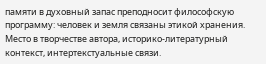памяти в духовный запас преподносит философскую программу: человек и земля связаны этикой хранения.
Место в творчестве автора, историко-литературный контекст, интертекстуальные связи.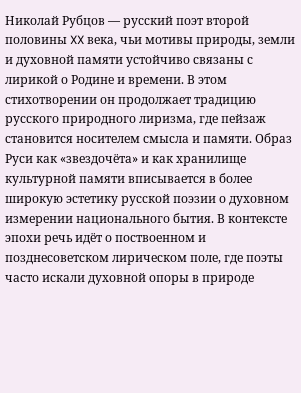Николай Рубцов — русский поэт второй половины XX века, чьи мотивы природы, земли и духовной памяти устойчиво связаны с лирикой о Родине и времени. В этом стихотворении он продолжает традицию русского природного лиризма, где пейзаж становится носителем смысла и памяти. Образ Руси как «звездочёта» и как хранилище культурной памяти вписывается в более широкую эстетику русской поэзии о духовном измерении национального бытия. В контексте эпохи речь идёт о поствоенном и позднесоветском лирическом поле, где поэты часто искали духовной опоры в природе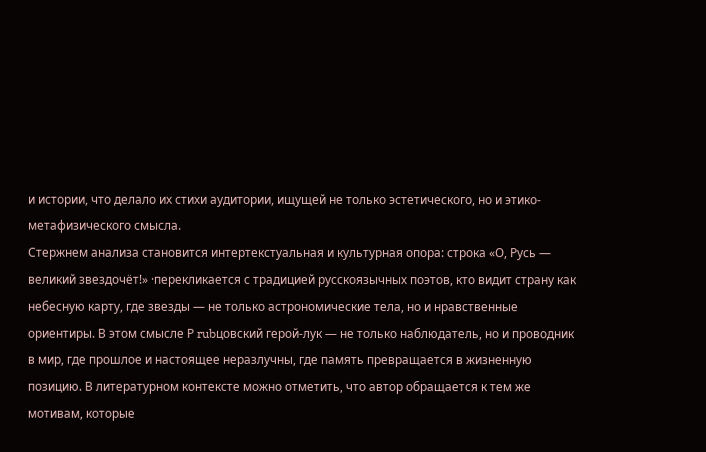и истории, что делало их стихи аудитории, ищущей не только эстетического, но и этико-метафизического смысла.
Стержнем анализа становится интертекстуальная и культурная опора: строка «О, Русь — великий звездочёт!» ·перекликается с традицией русскоязычных поэтов, кто видит страну как небесную карту, где звезды — не только астрономические тела, но и нравственные ориентиры. В этом смысле Р rubцовский герой-лук — не только наблюдатель, но и проводник в мир, где прошлое и настоящее неразлучны, где память превращается в жизненную позицию. В литературном контексте можно отметить, что автор обращается к тем же мотивам, которые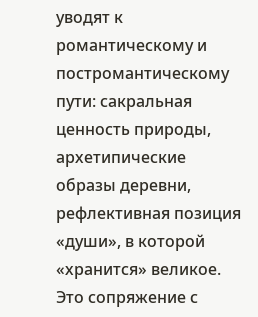уводят к романтическому и постромантическому пути: сакральная ценность природы, архетипические образы деревни, рефлективная позиция «души», в которой «хранится» великое. Это сопряжение с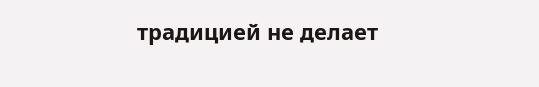традицией не делает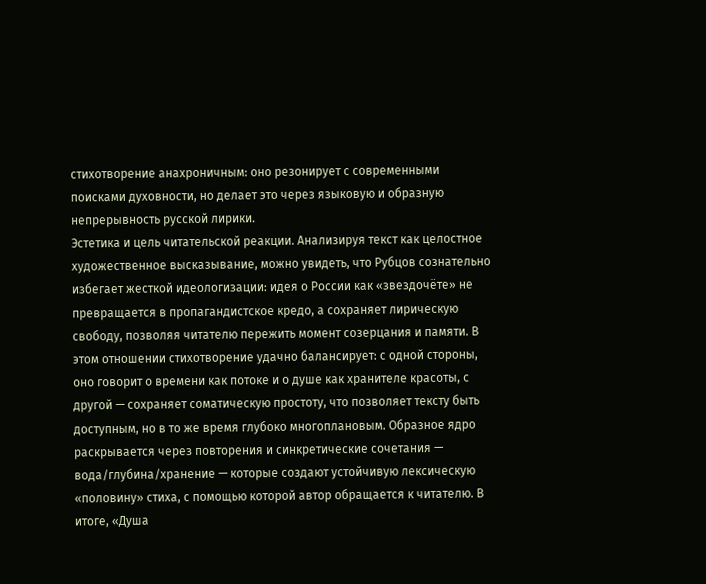стихотворение анахроничным: оно резонирует с современными поисками духовности, но делает это через языковую и образную непрерывность русской лирики.
Эстетика и цель читательской реакции. Анализируя текст как целостное художественное высказывание, можно увидеть, что Рубцов сознательно избегает жесткой идеологизации: идея о России как «звездочёте» не превращается в пропагандистское кредо, а сохраняет лирическую свободу, позволяя читателю пережить момент созерцания и памяти. В этом отношении стихотворение удачно балансирует: с одной стороны, оно говорит о времени как потоке и о душе как хранителе красоты, с другой — сохраняет соматическую простоту, что позволяет тексту быть доступным, но в то же время глубоко многоплановым. Образное ядро раскрывается через повторения и синкретические сочетания — вода/глубина/хранение — которые создают устойчивую лексическую «половину» стиха, с помощью которой автор обращается к читателю. В итоге, «Душа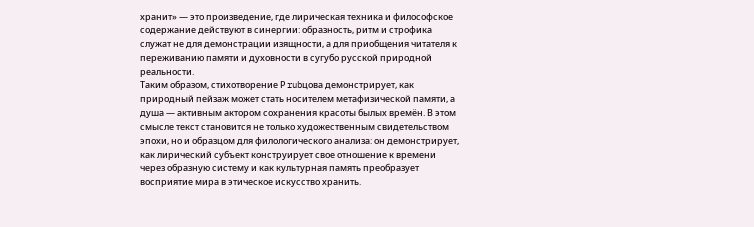хранит» — это произведение, где лирическая техника и философское содержание действуют в синергии: образность, ритм и строфика служат не для демонстрации изящности, а для приобщения читателя к переживанию памяти и духовности в сугубо русской природной реальности.
Таким образом, стихотворение Р rubцова демонстрирует, как природный пейзаж может стать носителем метафизической памяти, а душа — активным актором сохранения красоты былых времён. В этом смысле текст становится не только художественным свидетельством эпохи, но и образцом для филологического анализа: он демонстрирует, как лирический субъект конструирует свое отношение к времени через образную систему и как культурная память преобразует восприятие мира в этическое искусство хранить.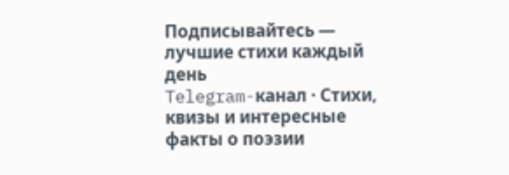Подписывайтесь — лучшие стихи каждый день
Telegram-канал · Стихи, квизы и интересные факты о поэзии